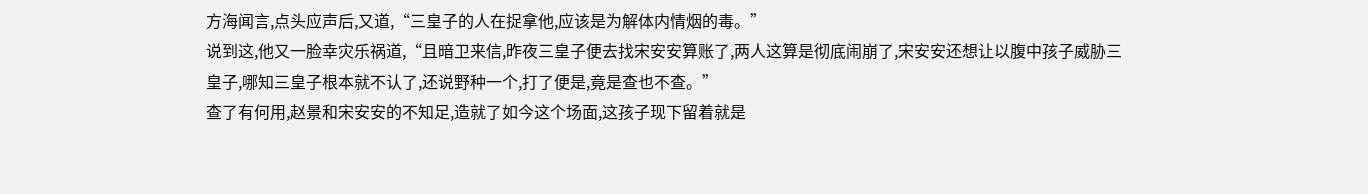方海闻言,点头应声后,又道,“三皇子的人在捉拿他,应该是为解体内情烟的毒。”
说到这,他又一脸幸灾乐祸道,“且暗卫来信,昨夜三皇子便去找宋安安算账了,两人这算是彻底闹崩了,宋安安还想让以腹中孩子威胁三皇子,哪知三皇子根本就不认了,还说野种一个,打了便是,竟是查也不查。”
查了有何用,赵景和宋安安的不知足,造就了如今这个场面,这孩子现下留着就是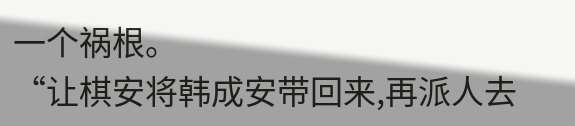一个祸根。
“让棋安将韩成安带回来,再派人去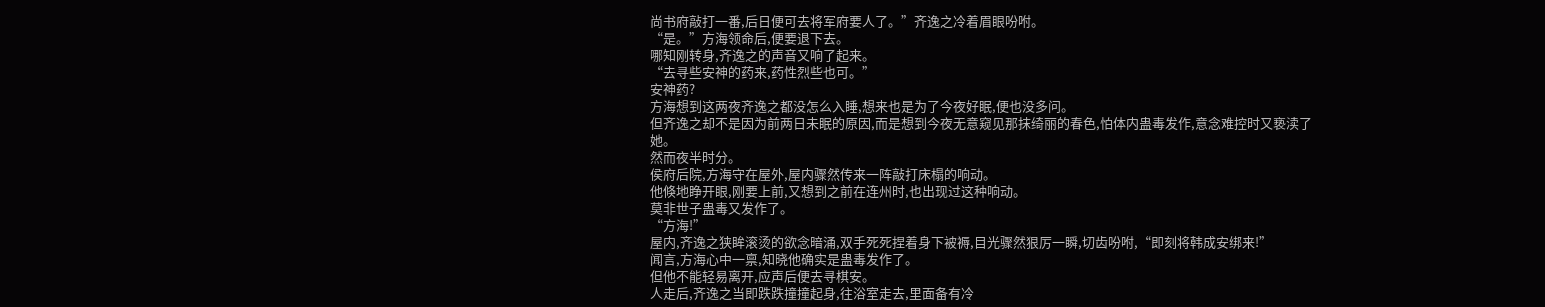尚书府敲打一番,后日便可去将军府要人了。”齐逸之冷着眉眼吩咐。
“是。”方海领命后,便要退下去。
哪知刚转身,齐逸之的声音又响了起来。
“去寻些安神的药来,药性烈些也可。”
安神药?
方海想到这两夜齐逸之都没怎么入睡,想来也是为了今夜好眠,便也没多问。
但齐逸之却不是因为前两日未眠的原因,而是想到今夜无意窥见那抹绮丽的春色,怕体内蛊毒发作,意念难控时又亵渎了她。
然而夜半时分。
侯府后院,方海守在屋外,屋内骤然传来一阵敲打床榻的响动。
他倏地睁开眼,刚要上前,又想到之前在连州时,也出现过这种响动。
莫非世子蛊毒又发作了。
“方海!”
屋内,齐逸之狭眸滚烫的欲念暗涌,双手死死捏着身下被褥,目光骤然狠厉一瞬,切齿吩咐,“即刻将韩成安绑来!”
闻言,方海心中一禀,知晓他确实是蛊毒发作了。
但他不能轻易离开,应声后便去寻棋安。
人走后,齐逸之当即跌跌撞撞起身,往浴室走去,里面备有冷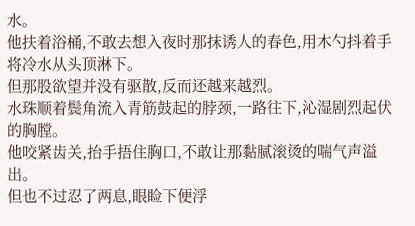水。
他扶着浴桶,不敢去想入夜时那抹诱人的春色,用木勺抖着手将冷水从头顶淋下。
但那股欲望并没有驱散,反而还越来越烈。
水珠顺着鬓角流入青筋鼓起的脖颈,一路往下,沁湿剧烈起伏的胸膛。
他咬紧齿关,抬手捂住胸口,不敢让那黏腻滚烫的喘气声溢出。
但也不过忍了两息,眼睑下便浮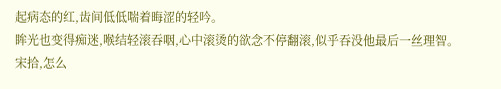起病态的红,齿间低低喘着晦涩的轻吟。
眸光也变得痴迷,喉结轻滚吞咽,心中滚烫的欲念不停翻滚,似乎吞没他最后一丝理智。
宋拾,怎么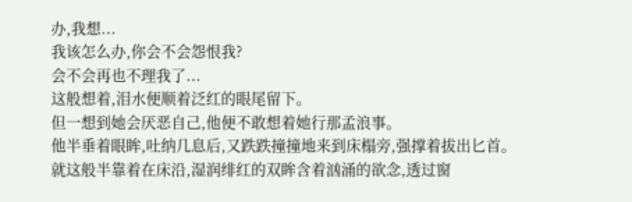办,我想...
我该怎么办,你会不会怨恨我?
会不会再也不理我了...
这般想着,泪水便顺着泛红的眼尾留下。
但一想到她会厌恶自己,他便不敢想着她行那孟浪事。
他半垂着眼眸,吐纳几息后,又跌跌撞撞地来到床榻旁,强撑着拔出匕首。
就这般半靠着在床沿,湿润绯红的双眸含着汹涌的欲念,透过窗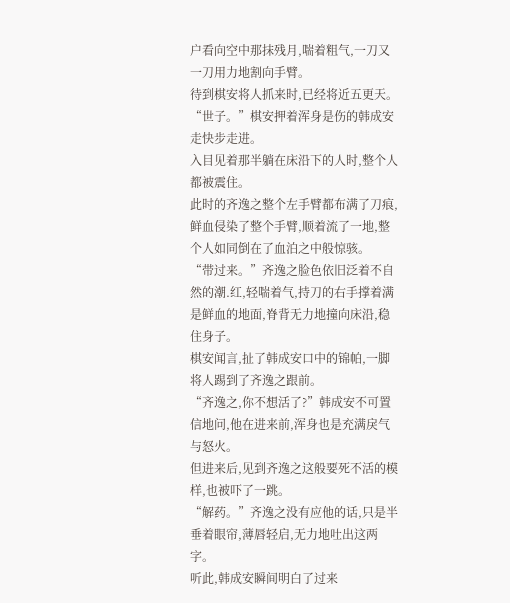户看向空中那抹残月,喘着粗气,一刀又一刀用力地割向手臂。
待到棋安将人抓来时,已经将近五更天。
“世子。”棋安押着浑身是伤的韩成安走快步走进。
入目见着那半躺在床沿下的人时,整个人都被震住。
此时的齐逸之整个左手臂都布满了刀痕,鲜血侵染了整个手臂,顺着流了一地,整个人如同倒在了血泊之中般惊骇。
“带过来。”齐逸之脸色依旧泛着不自然的潮.红,轻喘着气,持刀的右手撑着满是鲜血的地面,脊背无力地撞向床沿,稳住身子。
棋安闻言,扯了韩成安口中的锦帕,一脚将人踢到了齐逸之跟前。
“齐逸之,你不想活了?”韩成安不可置信地问,他在进来前,浑身也是充满戾气与怒火。
但进来后,见到齐逸之这般要死不活的模样,也被吓了一跳。
“解药。”齐逸之没有应他的话,只是半垂着眼帘,薄唇轻启,无力地吐出这两字。
听此,韩成安瞬间明白了过来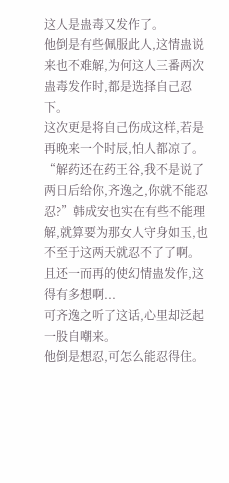这人是蛊毒又发作了。
他倒是有些佩服此人,这情蛊说来也不难解,为何这人三番两次蛊毒发作时,都是选择自己忍下。
这次更是将自己伤成这样,若是再晚来一个时辰,怕人都凉了。
“解药还在药王谷,我不是说了两日后给你,齐逸之,你就不能忍忍?”韩成安也实在有些不能理解,就算要为那女人守身如玉,也不至于这两天就忍不了了啊。
且还一而再的使幻情蛊发作,这得有多想啊...
可齐逸之听了这话,心里却泛起一股自嘲来。
他倒是想忍,可怎么能忍得住。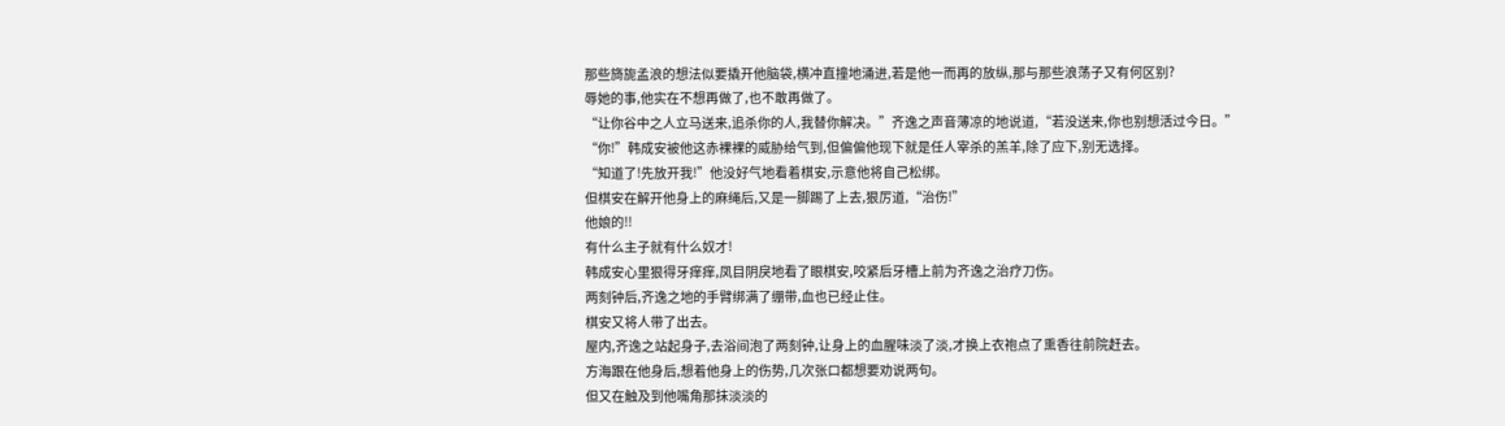那些旖旎孟浪的想法似要撬开他脑袋,横冲直撞地涌进,若是他一而再的放纵,那与那些浪荡子又有何区别?
辱她的事,他实在不想再做了,也不敢再做了。
“让你谷中之人立马送来,追杀你的人,我替你解决。”齐逸之声音薄凉的地说道,“若没送来,你也别想活过今日。”
“你!”韩成安被他这赤裸裸的威胁给气到,但偏偏他现下就是任人宰杀的羔羊,除了应下,别无选择。
“知道了!先放开我!”他没好气地看着棋安,示意他将自己松绑。
但棋安在解开他身上的麻绳后,又是一脚踢了上去,狠厉道,“治伤!”
他娘的!!
有什么主子就有什么奴才!
韩成安心里狠得牙痒痒,凤目阴戾地看了眼棋安,咬紧后牙槽上前为齐逸之治疗刀伤。
两刻钟后,齐逸之地的手臂绑满了绷带,血也已经止住。
棋安又将人带了出去。
屋内,齐逸之站起身子,去浴间泡了两刻钟,让身上的血腥味淡了淡,才换上衣袍点了熏香往前院赶去。
方海跟在他身后,想着他身上的伤势,几次张口都想要劝说两句。
但又在触及到他嘴角那抹淡淡的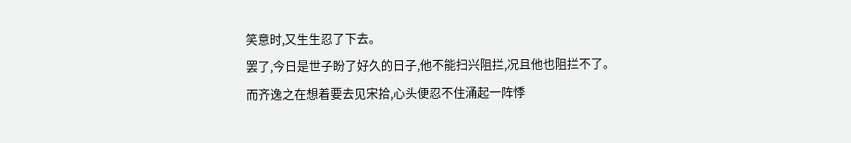笑意时,又生生忍了下去。
罢了,今日是世子盼了好久的日子,他不能扫兴阻拦,况且他也阻拦不了。
而齐逸之在想着要去见宋拾,心头便忍不住涌起一阵悸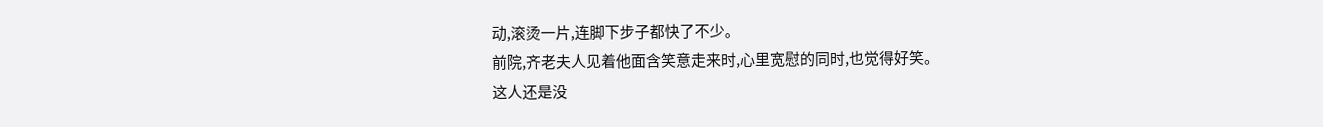动,滚烫一片,连脚下步子都快了不少。
前院,齐老夫人见着他面含笑意走来时,心里宽慰的同时,也觉得好笑。
这人还是没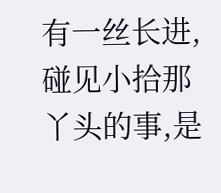有一丝长进,碰见小拾那丫头的事,是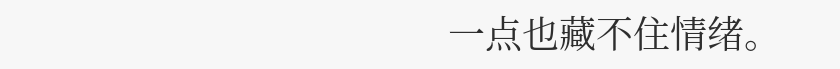一点也藏不住情绪。